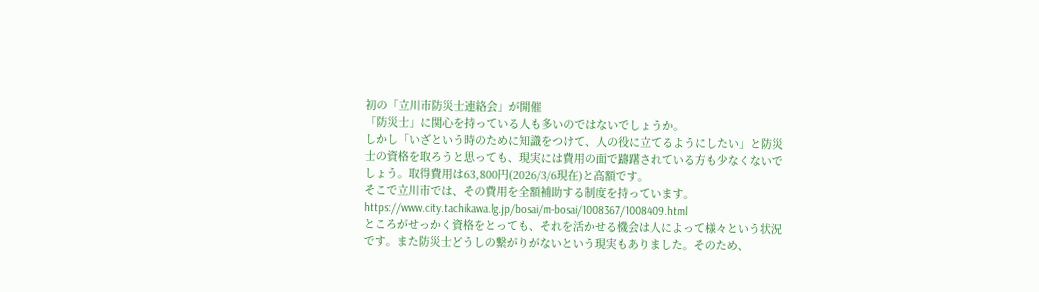初の「立川市防災士連絡会」が開催
「防災士」に関心を持っている人も多いのではないでしょうか。
しかし「いざという時のために知識をつけて、人の役に立てるようにしたい」と防災士の資格を取ろうと思っても、現実には費用の面で躊躇されている方も少なくないでしょう。取得費用は63,800円(2026/3/6現在)と高額です。
そこで立川市では、その費用を全額補助する制度を持っています。
https://www.city.tachikawa.lg.jp/bosai/m-bosai/1008367/1008409.html
ところがせっかく資格をとっても、それを活かせる機会は人によって様々という状況です。また防災士どうしの繋がりがないという現実もありました。そのため、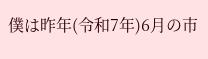僕は昨年(令和7年)6月の市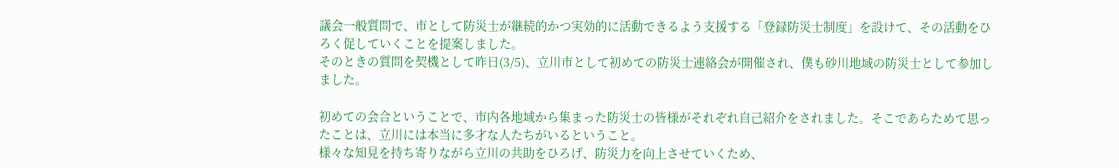議会一般質問で、市として防災士が継続的かつ実効的に活動できるよう支援する「登録防災士制度」を設けて、その活動をひろく促していくことを提案しました。
そのときの質問を契機として昨日(3/5)、立川市として初めての防災士連絡会が開催され、僕も砂川地域の防災士として参加しました。

初めての会合ということで、市内各地域から集まった防災士の皆様がそれぞれ自己紹介をされました。そこであらためて思ったことは、立川には本当に多才な人たちがいるということ。
様々な知見を持ち寄りながら立川の共助をひろげ、防災力を向上させていくため、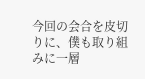今回の会合を皮切りに、僕も取り組みに一層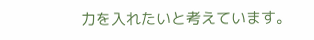力を入れたいと考えています。